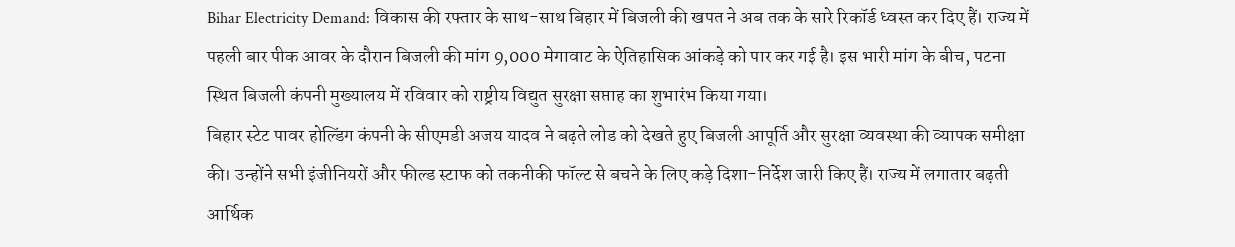Bihar Electricity Demand: विकास की रफ्तार के साथ-साथ बिहार में बिजली की खपत ने अब तक के सारे रिकॉर्ड ध्वस्त कर दिए हैं। राज्य में पहली बार पीक आवर के दौरान बिजली की मांग 9,000 मेगावाट के ऐतिहासिक आंकड़े को पार कर गई है। इस भारी मांग के बीच, पटना स्थित बिजली कंपनी मुख्यालय में रविवार को राष्ट्रीय विद्युत सुरक्षा सप्ताह का शुभारंभ किया गया।
बिहार स्टेट पावर होल्डिंग कंपनी के सीएमडी अजय यादव ने बढ़ते लोड को देखते हुए बिजली आपूर्ति और सुरक्षा व्यवस्था की व्यापक समीक्षा की। उन्होंने सभी इंजीनियरों और फील्ड स्टाफ को तकनीकी फॉल्ट से बचने के लिए कड़े दिशा-निर्देश जारी किए हैं। राज्य में लगातार बढ़ती आर्थिक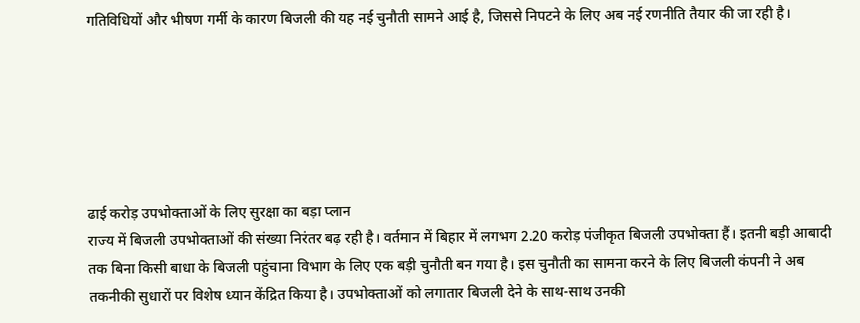गतिविधियों और भीषण गर्मी के कारण बिजली की यह नई चुनौती सामने आई है, जिससे निपटने के लिए अब नई रणनीति तैयार की जा रही है।






ढाई करोड़ उपभोक्ताओं के लिए सुरक्षा का बड़ा प्लान
राज्य में बिजली उपभोक्ताओं की संख्या निरंतर बढ़ रही है। वर्तमान में बिहार में लगभग 2.20 करोड़ पंजीकृत बिजली उपभोक्ता हैं। इतनी बड़ी आबादी तक बिना किसी बाधा के बिजली पहुंचाना विभाग के लिए एक बड़ी चुनौती बन गया है। इस चुनौती का सामना करने के लिए बिजली कंपनी ने अब तकनीकी सुधारों पर विशेष ध्यान केंद्रित किया है। उपभोक्ताओं को लगातार बिजली देने के साथ-साथ उनकी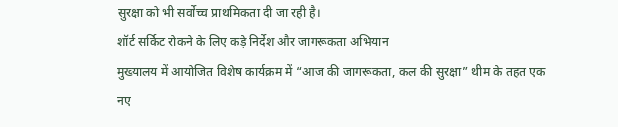सुरक्षा को भी सर्वोच्च प्राथमिकता दी जा रही है।
शॉर्ट सर्किट रोकने के लिए कड़े निर्देश और जागरूकता अभियान
मुख्यालय में आयोजित विशेष कार्यक्रम में “आज की जागरूकता, कल की सुरक्षा” थीम के तहत एक नए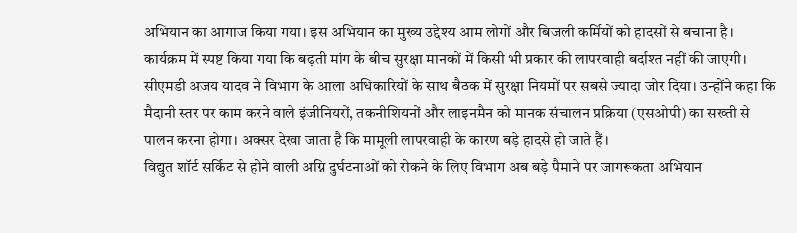अभियान का आगाज किया गया। इस अभियान का मुख्य उद्देश्य आम लोगों और बिजली कर्मियों को हादसों से बचाना है। कार्यक्रम में स्पष्ट किया गया कि बढ़ती मांग के बीच सुरक्षा मानकों में किसी भी प्रकार की लापरवाही बर्दाश्त नहीं की जाएगी।
सीएमडी अजय यादव ने विभाग के आला अधिकारियों के साथ बैठक में सुरक्षा नियमों पर सबसे ज्यादा जोर दिया। उन्होंने कहा कि मैदानी स्तर पर काम करने वाले इंजीनियरों, तकनीशियनों और लाइनमैन को मानक संचालन प्रक्रिया (एसओपी) का सख्ती से पालन करना होगा। अक्सर देखा जाता है कि मामूली लापरवाही के कारण बड़े हादसे हो जाते हैं।
विद्युत शॉर्ट सर्किट से होने वाली अग्नि दुर्घटनाओं को रोकने के लिए विभाग अब बड़े पैमाने पर जागरूकता अभियान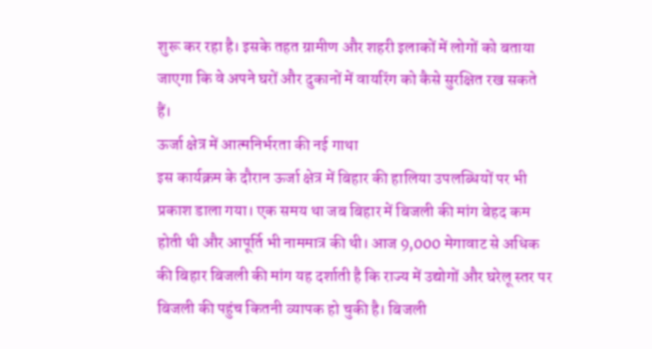शुरू कर रहा है। इसके तहत ग्रामीण और शहरी इलाकों में लोगों को बताया जाएगा कि वे अपने घरों और दुकानों में वायरिंग को कैसे सुरक्षित रख सकते हैं।
ऊर्जा क्षेत्र में आत्मनिर्भरता की नई गाथा
इस कार्यक्रम के दौरान ऊर्जा क्षेत्र में बिहार की हालिया उपलब्धियों पर भी प्रकाश डाला गया। एक समय था जब बिहार में बिजली की मांग बेहद कम होती थी और आपूर्ति भी नाममात्र की थी। आज 9,000 मेगावाट से अधिक की बिहार बिजली की मांग यह दर्शाती है कि राज्य में उद्योगों और घरेलू स्तर पर बिजली की पहुंच कितनी व्यापक हो चुकी है। बिजली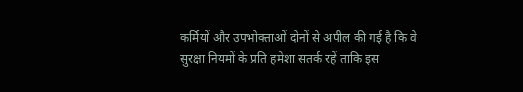कर्मियों और उपभोक्ताओं दोनों से अपील की गई है कि वे सुरक्षा नियमों के प्रति हमेशा सतर्क रहें ताकि इस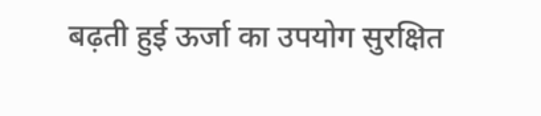बढ़ती हुई ऊर्जा का उपयोग सुरक्षित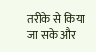तरीके से किया जा सके और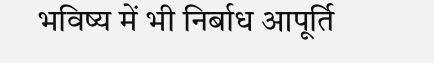भविष्य में भी निर्बाध आपूर्ति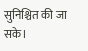सुनिश्चित की जा सके।